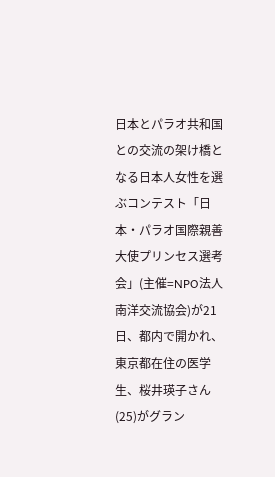日本とパラオ共和国との交流の架け橋となる日本人女性を選ぶコンテスト「日本・パラオ国際親善大使プリンセス選考会」(主催=NPO法人南洋交流協会)が21日、都内で開かれ、東京都在住の医学生、桜井瑛子さん(25)がグラン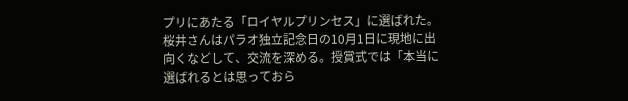プリにあたる「ロイヤルプリンセス」に選ばれた。
桜井さんはパラオ独立記念日の10月1日に現地に出向くなどして、交流を深める。授賞式では「本当に選ばれるとは思っておら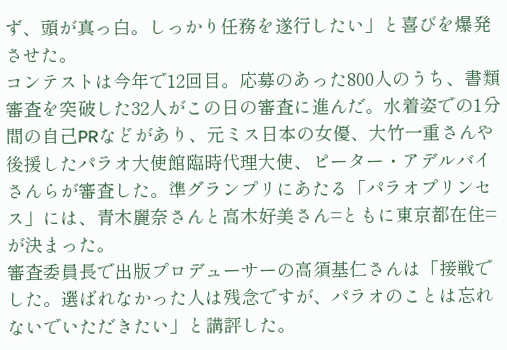ず、頭が真っ白。しっかり任務を遂行したい」と喜びを爆発させた。
コンテストは今年で12回目。応募のあった800人のうち、書類審査を突破した32人がこの日の審査に進んだ。水着姿での1分間の自己PRなどがあり、元ミス日本の女優、大竹一重さんや後援したパラオ大使館臨時代理大使、ピーター・アデルバイさんらが審査した。準グランプリにあたる「パラオプリンセス」には、青木麗奈さんと高木好美さん=ともに東京都在住=が決まった。
審査委員長で出版プロデューサーの高須基仁さんは「接戦でした。選ばれなかった人は残念ですが、パラオのことは忘れないでいただきたい」と講評した。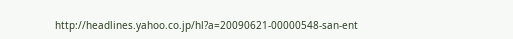http://headlines.yahoo.co.jp/hl?a=20090621-00000548-san-ent